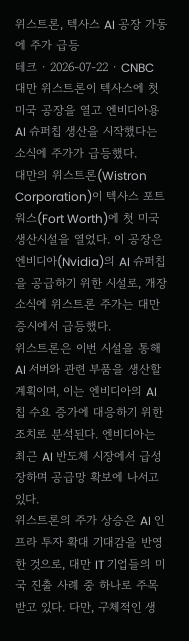위스트론, 텍사스 AI 공장 가동에 주가 급등
테크 · 2026-07-22 · CNBC
대만 위스트론이 텍사스에 첫 미국 공장을 열고 엔비디아용 AI 슈퍼칩 생산을 시작했다는 소식에 주가가 급등했다.
대만의 위스트론(Wistron Corporation)이 텍사스 포트워스(Fort Worth)에 첫 미국 생산시설을 열었다. 이 공장은 엔비디아(Nvidia)의 AI 슈퍼칩을 공급하기 위한 시설로, 개장 소식에 위스트론 주가는 대만 증시에서 급등했다.
위스트론은 이번 시설을 통해 AI 서버와 관련 부품을 생산할 계획이며, 이는 엔비디아의 AI 칩 수요 증가에 대응하기 위한 조치로 분석된다. 엔비디아는 최근 AI 반도체 시장에서 급성장하며 공급망 확보에 나서고 있다.
위스트론의 주가 상승은 AI 인프라 투자 확대 기대감을 반영한 것으로, 대만 IT 기업들의 미국 진출 사례 중 하나로 주목받고 있다. 다만, 구체적인 생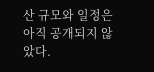산 규모와 일정은 아직 공개되지 않았다.